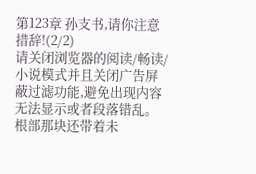第123章 孙支书,请你注意措辞!(2/2)
请关闭浏览器的阅读/畅读/小说模式并且关闭广告屏蔽过滤功能,避免出现内容无法显示或者段落错乱。
根部那块还带着未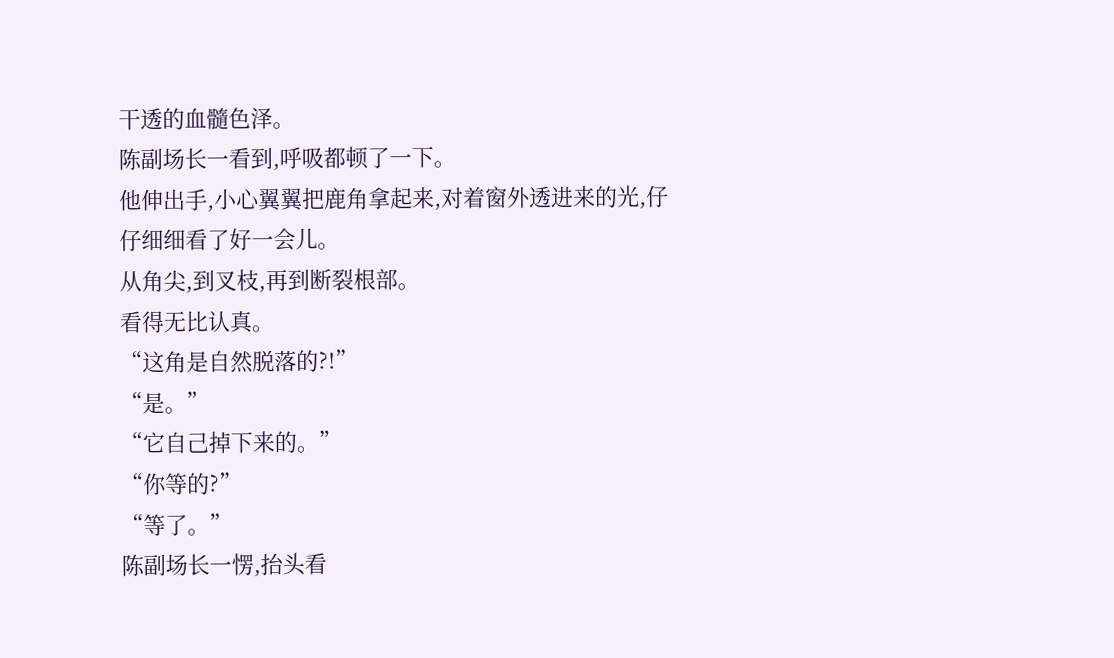干透的血髓色泽。
陈副场长一看到,呼吸都顿了一下。
他伸出手,小心翼翼把鹿角拿起来,对着窗外透进来的光,仔仔细细看了好一会儿。
从角尖,到叉枝,再到断裂根部。
看得无比认真。
“这角是自然脱落的?!”
“是。”
“它自己掉下来的。”
“你等的?”
“等了。”
陈副场长一愣,抬头看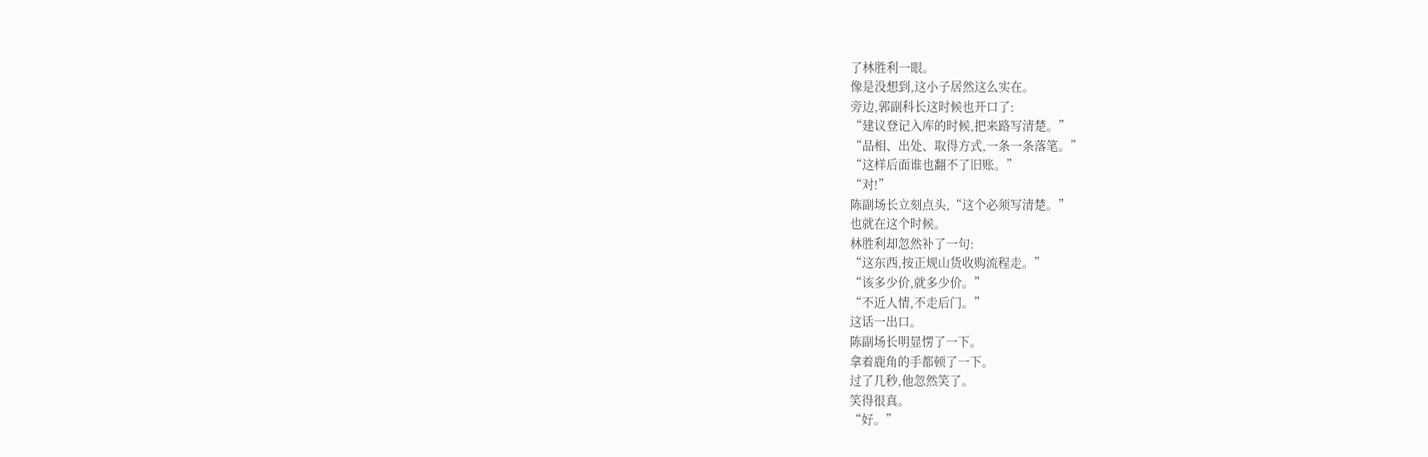了林胜利一眼。
像是没想到,这小子居然这么实在。
旁边,郭副科长这时候也开口了:
“建议登记入库的时候,把来路写清楚。”
“品相、出处、取得方式,一条一条落笔。”
“这样后面谁也翻不了旧账。”
“对!”
陈副场长立刻点头,“这个必须写清楚。”
也就在这个时候。
林胜利却忽然补了一句:
“这东西,按正规山货收购流程走。”
“该多少价,就多少价。”
“不近人情,不走后门。”
这话一出口。
陈副场长明显愣了一下。
拿着鹿角的手都顿了一下。
过了几秒,他忽然笑了。
笑得很真。
“好。”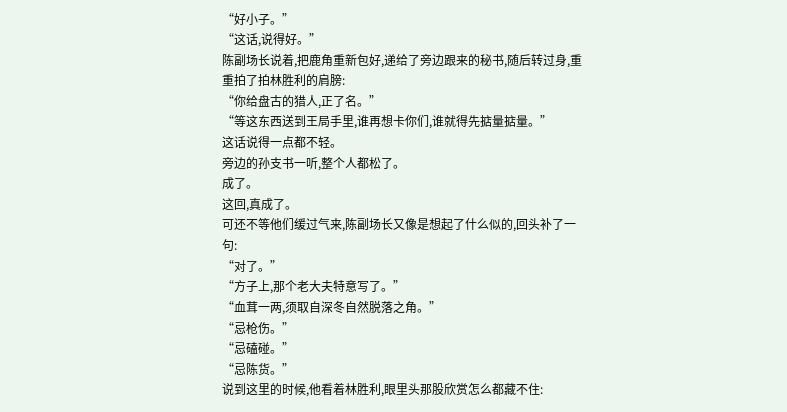“好小子。”
“这话,说得好。”
陈副场长说着,把鹿角重新包好,递给了旁边跟来的秘书,随后转过身,重重拍了拍林胜利的肩膀:
“你给盘古的猎人,正了名。”
“等这东西送到王局手里,谁再想卡你们,谁就得先掂量掂量。”
这话说得一点都不轻。
旁边的孙支书一听,整个人都松了。
成了。
这回,真成了。
可还不等他们缓过气来,陈副场长又像是想起了什么似的,回头补了一句:
“对了。”
“方子上,那个老大夫特意写了。”
“血茸一两,须取自深冬自然脱落之角。”
“忌枪伤。”
“忌磕碰。”
“忌陈货。”
说到这里的时候,他看着林胜利,眼里头那股欣赏怎么都藏不住: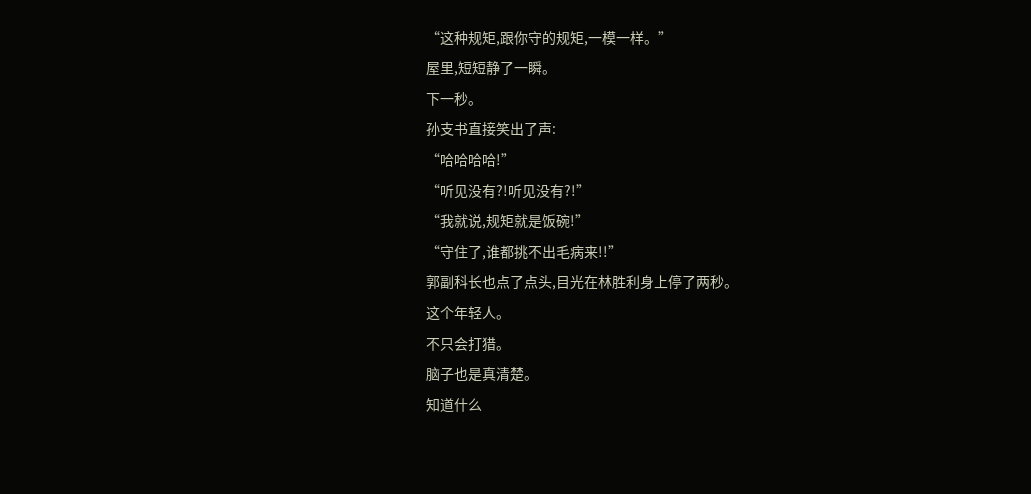“这种规矩,跟你守的规矩,一模一样。”
屋里,短短静了一瞬。
下一秒。
孙支书直接笑出了声:
“哈哈哈哈!”
“听见没有?!听见没有?!”
“我就说,规矩就是饭碗!”
“守住了,谁都挑不出毛病来!!”
郭副科长也点了点头,目光在林胜利身上停了两秒。
这个年轻人。
不只会打猎。
脑子也是真清楚。
知道什么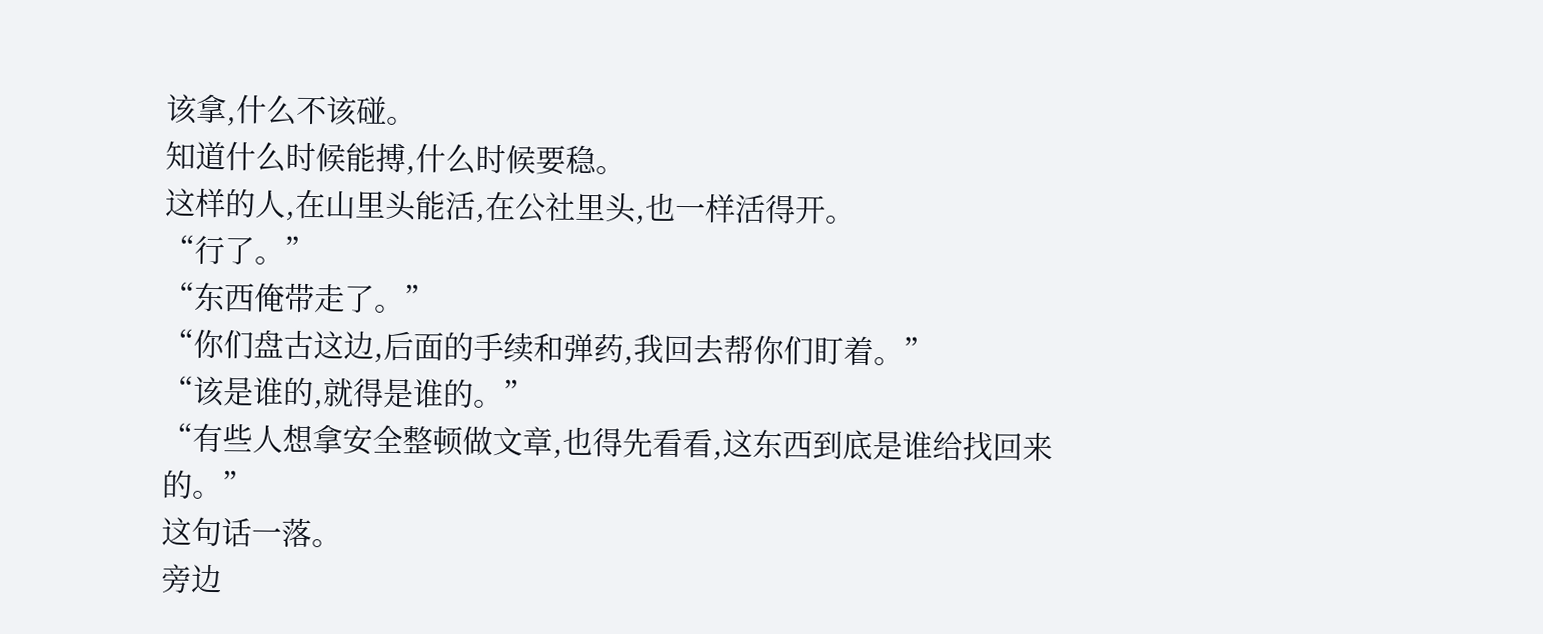该拿,什么不该碰。
知道什么时候能搏,什么时候要稳。
这样的人,在山里头能活,在公社里头,也一样活得开。
“行了。”
“东西俺带走了。”
“你们盘古这边,后面的手续和弹药,我回去帮你们盯着。”
“该是谁的,就得是谁的。”
“有些人想拿安全整顿做文章,也得先看看,这东西到底是谁给找回来的。”
这句话一落。
旁边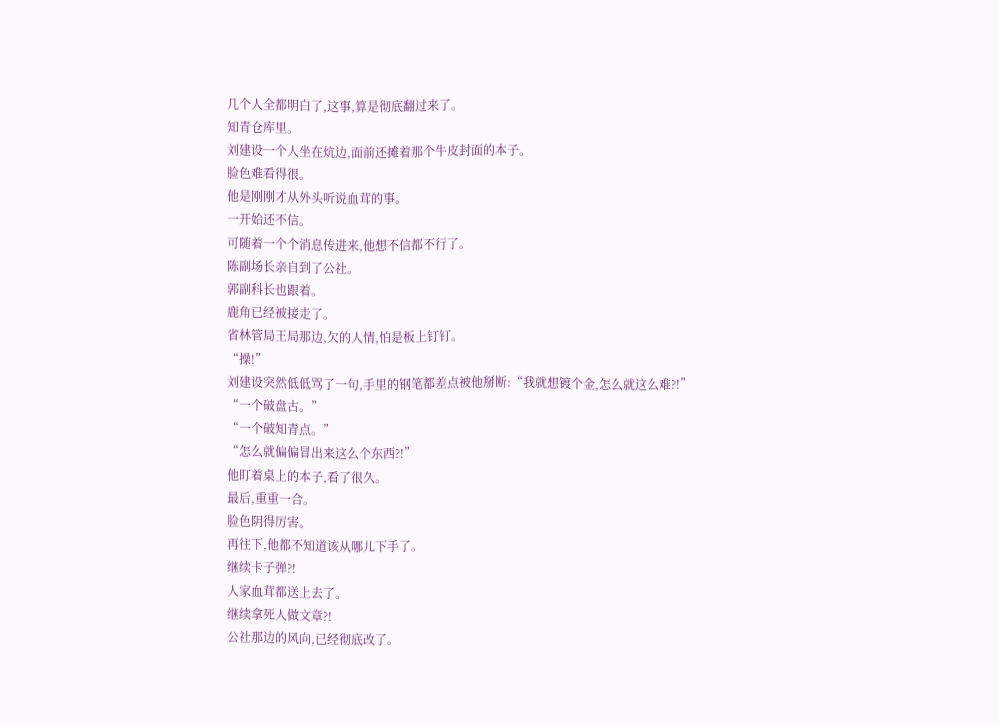几个人全都明白了,这事,算是彻底翻过来了。
知青仓库里。
刘建设一个人坐在炕边,面前还摊着那个牛皮封面的本子。
脸色难看得很。
他是刚刚才从外头听说血茸的事。
一开始还不信。
可随着一个个消息传进来,他想不信都不行了。
陈副场长亲自到了公社。
郭副科长也跟着。
鹿角已经被接走了。
省林管局王局那边,欠的人情,怕是板上钉钉。
“操!”
刘建设突然低低骂了一句,手里的钢笔都差点被他掰断:“我就想镀个金,怎么就这么难?!”
“一个破盘古。”
“一个破知青点。”
“怎么就偏偏冒出来这么个东西?!”
他盯着桌上的本子,看了很久。
最后,重重一合。
脸色阴得厉害。
再往下,他都不知道该从哪儿下手了。
继续卡子弹?!
人家血茸都送上去了。
继续拿死人做文章?!
公社那边的风向,已经彻底改了。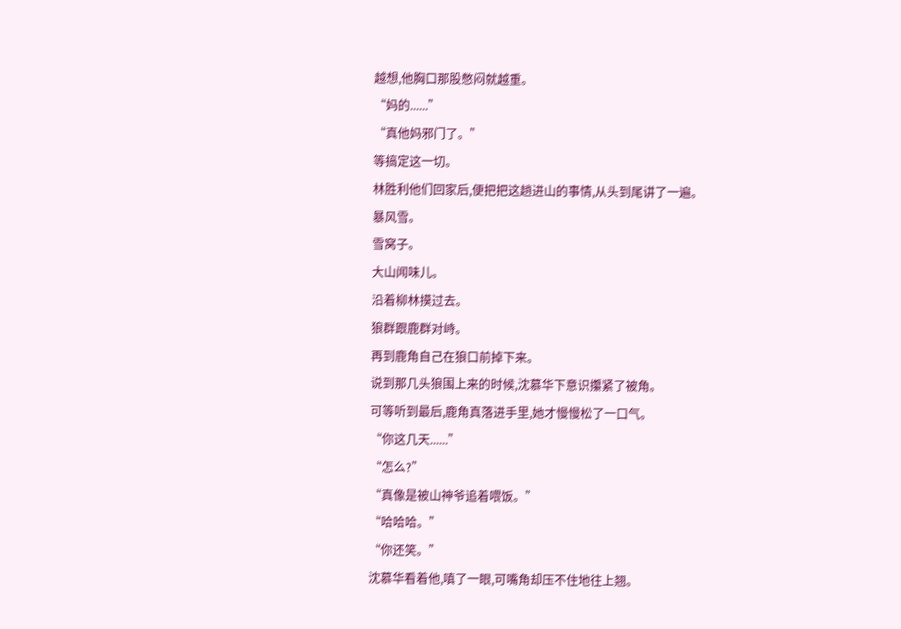越想,他胸口那股憋闷就越重。
“妈的......”
“真他妈邪门了。”
等搞定这一切。
林胜利他们回家后,便把把这趟进山的事情,从头到尾讲了一遍。
暴风雪。
雪窝子。
大山闻味儿。
沿着柳林摸过去。
狼群跟鹿群对峙。
再到鹿角自己在狼口前掉下来。
说到那几头狼围上来的时候,沈慕华下意识攥紧了被角。
可等听到最后,鹿角真落进手里,她才慢慢松了一口气。
“你这几天......”
“怎么?”
“真像是被山神爷追着喂饭。”
“哈哈哈。”
“你还笑。”
沈慕华看着他,嗔了一眼,可嘴角却压不住地往上翘。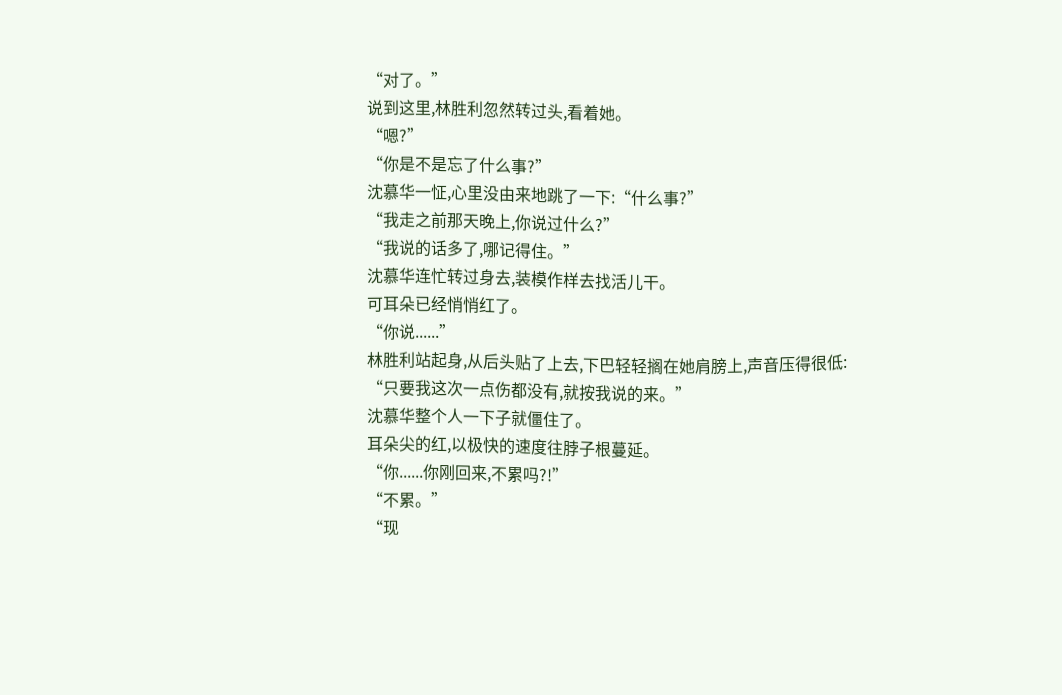“对了。”
说到这里,林胜利忽然转过头,看着她。
“嗯?”
“你是不是忘了什么事?”
沈慕华一怔,心里没由来地跳了一下:“什么事?”
“我走之前那天晚上,你说过什么?”
“我说的话多了,哪记得住。”
沈慕华连忙转过身去,装模作样去找活儿干。
可耳朵已经悄悄红了。
“你说......”
林胜利站起身,从后头贴了上去,下巴轻轻搁在她肩膀上,声音压得很低:
“只要我这次一点伤都没有,就按我说的来。”
沈慕华整个人一下子就僵住了。
耳朵尖的红,以极快的速度往脖子根蔓延。
“你......你刚回来,不累吗?!”
“不累。”
“现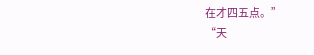在才四五点。”
“天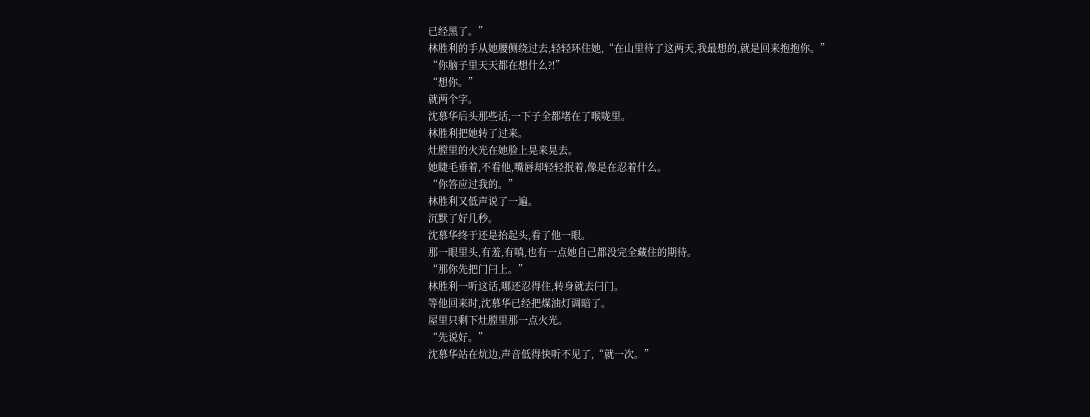已经黑了。”
林胜利的手从她腰侧绕过去,轻轻环住她,“在山里待了这两天,我最想的,就是回来抱抱你。”
“你脑子里天天都在想什么?!”
“想你。”
就两个字。
沈慕华后头那些话,一下子全都堵在了喉咙里。
林胜利把她转了过来。
灶膛里的火光在她脸上晃来晃去。
她睫毛垂着,不看他,嘴唇却轻轻抿着,像是在忍着什么。
“你答应过我的。”
林胜利又低声说了一遍。
沉默了好几秒。
沈慕华终于还是抬起头,看了他一眼。
那一眼里头,有羞,有嗔,也有一点她自己都没完全藏住的期待。
“那你先把门闩上。”
林胜利一听这话,哪还忍得住,转身就去闩门。
等他回来时,沈慕华已经把煤油灯调暗了。
屋里只剩下灶膛里那一点火光。
“先说好。”
沈慕华站在炕边,声音低得快听不见了,“就一次。”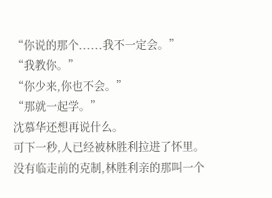“你说的那个......我不一定会。”
“我教你。”
“你少来,你也不会。”
“那就一起学。”
沈慕华还想再说什么。
可下一秒,人已经被林胜利拉进了怀里。
没有临走前的克制,林胜利亲的那叫一个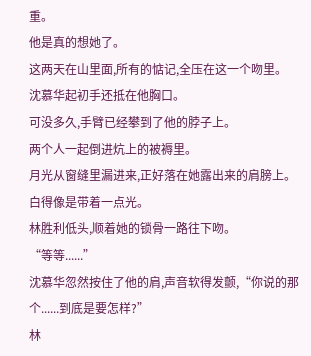重。
他是真的想她了。
这两天在山里面,所有的惦记,全压在这一个吻里。
沈慕华起初手还抵在他胸口。
可没多久,手臂已经攀到了他的脖子上。
两个人一起倒进炕上的被褥里。
月光从窗缝里漏进来,正好落在她露出来的肩膀上。
白得像是带着一点光。
林胜利低头,顺着她的锁骨一路往下吻。
“等等......”
沈慕华忽然按住了他的肩,声音软得发颤,“你说的那个......到底是要怎样?”
林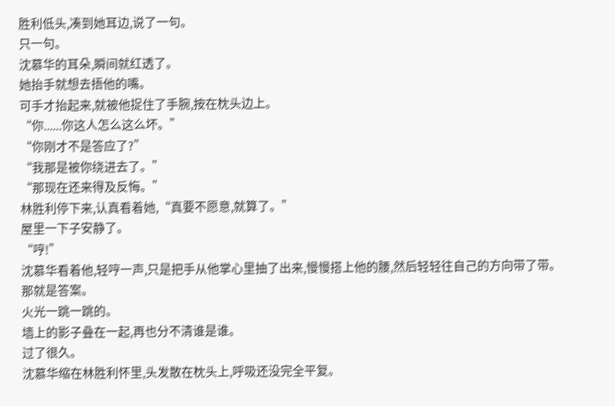胜利低头,凑到她耳边,说了一句。
只一句。
沈慕华的耳朵,瞬间就红透了。
她抬手就想去捂他的嘴。
可手才抬起来,就被他捉住了手腕,按在枕头边上。
“你......你这人怎么这么坏。”
“你刚才不是答应了?”
“我那是被你绕进去了。”
“那现在还来得及反悔。”
林胜利停下来,认真看着她,“真要不愿意,就算了。”
屋里一下子安静了。
“哼!”
沈慕华看着他,轻哼一声,只是把手从他掌心里抽了出来,慢慢搭上他的腰,然后轻轻往自己的方向带了带。
那就是答案。
火光一跳一跳的。
墙上的影子叠在一起,再也分不清谁是谁。
过了很久。
沈慕华缩在林胜利怀里,头发散在枕头上,呼吸还没完全平复。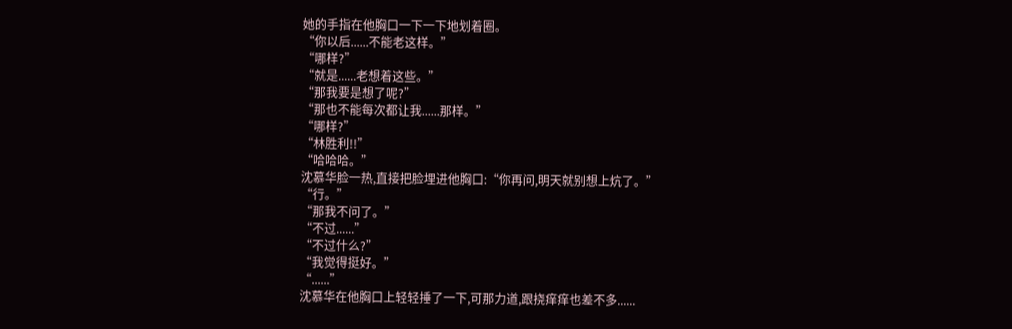她的手指在他胸口一下一下地划着圈。
“你以后......不能老这样。”
“哪样?”
“就是......老想着这些。”
“那我要是想了呢?”
“那也不能每次都让我......那样。”
“哪样?”
“林胜利!!”
“哈哈哈。”
沈慕华脸一热,直接把脸埋进他胸口:“你再问,明天就别想上炕了。”
“行。”
“那我不问了。”
“不过......”
“不过什么?”
“我觉得挺好。”
“......”
沈慕华在他胸口上轻轻捶了一下,可那力道,跟挠痒痒也差不多......